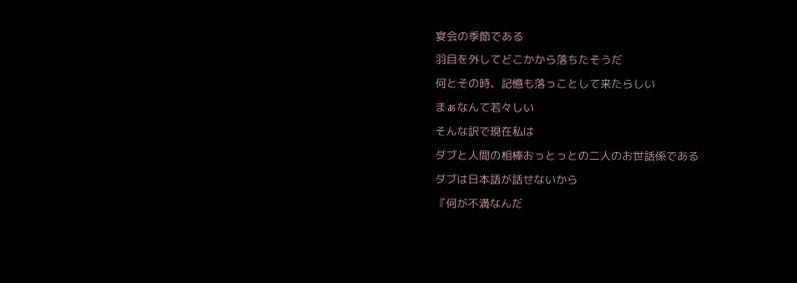宴会の季節である
羽目を外してどこかから落ちたそうだ
何とその時、記憶も落っことして来たらしい
まぁなんて若々しい
そんな訳で現在私は
ダブと人間の相棒おっとっとの二人のお世話係である
ダブは日本語が話せないから
『何が不満なんだ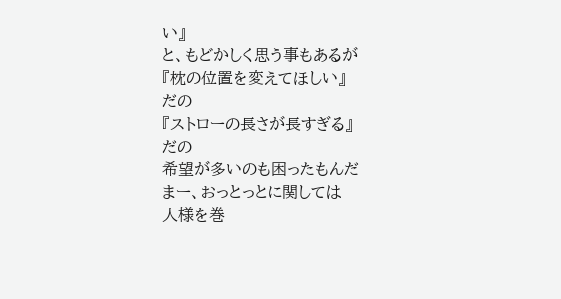い』
と、もどかしく思う事もあるが
『枕の位置を変えてほしい』
だの
『ストローの長さが長すぎる』
だの
希望が多いのも困ったもんだ
まー、おっとっとに関しては
人様を巻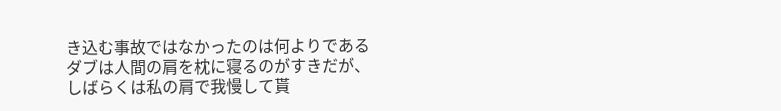き込む事故ではなかったのは何よりである
ダブは人間の肩を枕に寝るのがすきだが、
しばらくは私の肩で我慢して貰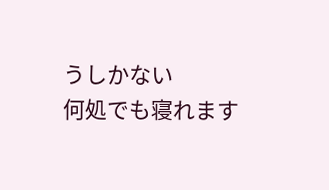うしかない
何処でも寝れます